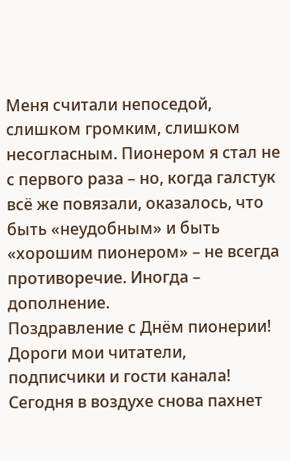Меня считали непоседой, слишком громким, слишком несогласным. Пионером я стал не с первого раза – но, когда галстук всё же повязали, оказалось, что быть «неудобным» и быть «хорошим пионером» – не всегда противоречие. Иногда – дополнение.
Поздравление с Днём пионерии!
Дороги мои читатели, подписчики и гости канала!
Сегодня в воздухе снова пахнет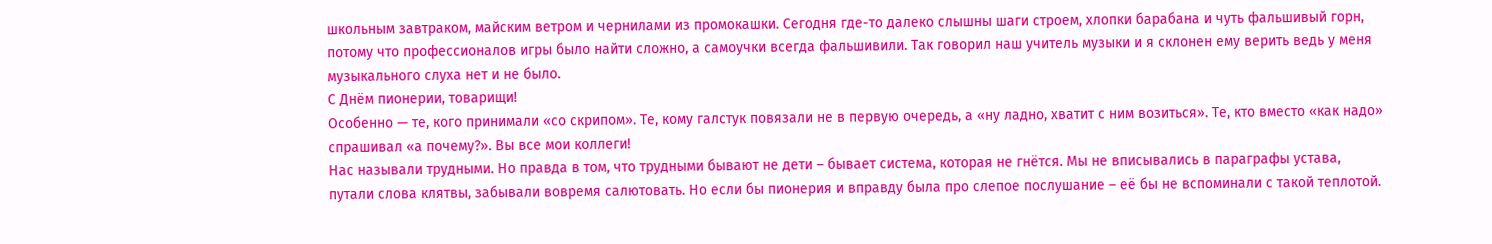школьным завтраком, майским ветром и чернилами из промокашки. Сегодня где-то далеко слышны шаги строем, хлопки барабана и чуть фальшивый горн, потому что профессионалов игры было найти сложно, а самоучки всегда фальшивили. Так говорил наш учитель музыки и я склонен ему верить ведь у меня музыкального слуха нет и не было.
С Днём пионерии, товарищи!
Особенно — те, кого принимали «со скрипом». Те, кому галстук повязали не в первую очередь, а «ну ладно, хватит с ним возиться». Те, кто вместо «как надо» спрашивал «а почему?». Вы все мои коллеги!
Нас называли трудными. Но правда в том, что трудными бывают не дети – бывает система, которая не гнётся. Мы не вписывались в параграфы устава, путали слова клятвы, забывали вовремя салютовать. Но если бы пионерия и вправду была про слепое послушание – её бы не вспоминали с такой теплотой.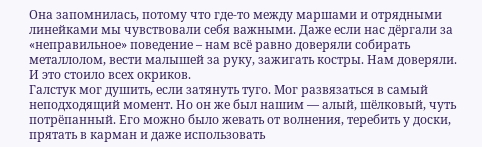Она запомнилась, потому что где-то между маршами и отрядными линейками мы чувствовали себя важными. Даже если нас дёргали за «неправильное» поведение – нам всё равно доверяли собирать металлолом, вести малышей за руку, зажигать костры. Нам доверяли. И это стоило всех окриков.
Галстук мог душить, если затянуть туго. Мог развязаться в самый неподходящий момент. Но он же был нашим — алый, шёлковый, чуть потрёпанный. Его можно было жевать от волнения, теребить у доски, прятать в карман и даже использовать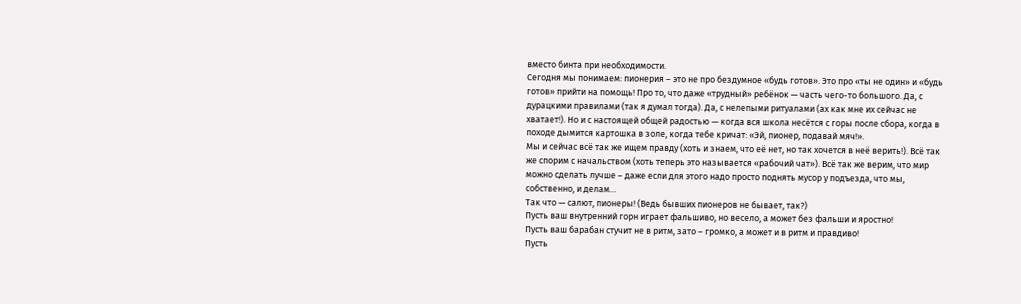вместо бинта при необходимости.
Сегодня мы понимаем: пионерия – это не про бездумное «будь готов». Это про «ты не один» и «будь готов» прийти на помощь! Про то, что даже «трудный» ребёнок — часть чего-то большого. Да, с дурацкими правилами (так я думал тогда). Да, с нелепыми ритуалами (ах как мне их сейчас не хватает!). Но и с настоящей общей радостью — когда вся школа несётся с горы после сбора, когда в походе дымится картошка в золе, когда тебе кричат: «Эй, пионер, подавай мяч!».
Мы и сейчас всё так же ищем правду (хоть и знаем, что её нет, но так хочется в неё верить!). Всё так же спорим с начальством (хоть теперь это называется «рабочий чат»). Всё так же верим, что мир можно сделать лучше – даже если для этого надо просто поднять мусор у подъезда, что мы, собственно, и делам…
Так что — салют, пионеры! (Ведь бывших пионеров не бывает, так?)
Пусть ваш внутренний горн играет фальшиво, но весело, а может без фальши и яростно!
Пусть ваш барабан стучит не в ритм, зато – громко, а может и в ритм и правдиво!
Пусть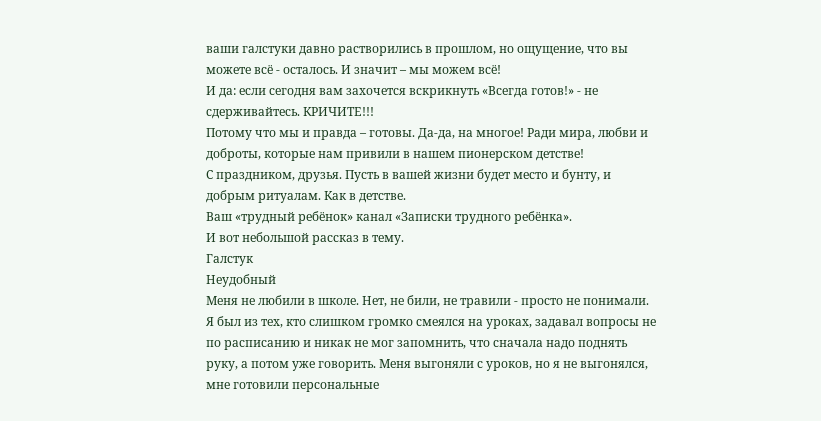ваши галстуки давно растворились в прошлом, но ощущение, что вы можете всё - осталось. И значит – мы можем всё!
И да: если сегодня вам захочется вскрикнуть «Всегда готов!» - не сдерживайтесь. КРИЧИТЕ!!!
Потому что мы и правда – готовы. Да-да, на многое! Ради мира, любви и доброты, которые нам привили в нашем пионерском детстве!
С праздником, друзья. Пусть в вашей жизни будет место и бунту, и добрым ритуалам. Как в детстве.
Ваш «трудный ребёнок» канал «Записки трудного ребёнка».
И вот небольшой рассказ в тему.
Галстук
Неудобный
Меня не любили в школе. Нет, не били, не травили - просто не понимали. Я был из тех, кто слишком громко смеялся на уроках, задавал вопросы не по расписанию и никак не мог запомнить, что сначала надо поднять руку, а потом уже говорить. Меня выгоняли с уроков, но я не выгонялся, мне готовили персональные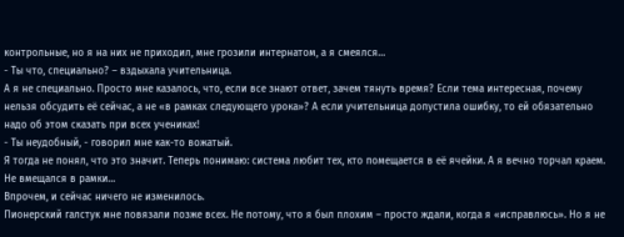контрольные, но я на них не приходил, мне грозили интернатом, а я смеялся…
- Ты что, специально? – вздыхала учительница.
А я не специально. Просто мне казалось, что, если все знают ответ, зачем тянуть время? Если тема интересная, почему нельзя обсудить её сейчас, а не «в рамках следующего урока»? А если учительница допустила ошибку, то ей обязательно надо об этом сказать при всех учениках!
- Ты неудобный, - говорил мне как-то вожатый.
Я тогда не понял, что это значит. Теперь понимаю: система любит тех, кто помещается в её ячейки. А я вечно торчал краем. Не вмещался в рамки…
Впрочем, и сейчас ничего не изменилось.
Пионерский галстук мне повязали позже всех. Не потому, что я был плохим – просто ждали, когда я «исправлюсь». Но я не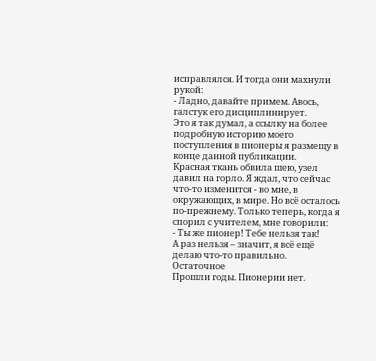исправлялся. И тогда они махнули рукой:
- Ладно, давайте примем. Авось, галстук его дисциплинирует.
Это я так думал, а ссылку на более подробную историю моего поступления в пионеры я размещу в конце данной публикации.
Красная ткань обвила шею, узел давил на горло. Я ждал, что сейчас что-то изменится - во мне, в окружающих, в мире. Но всё осталось по-прежнему. Только теперь, когда я спорил с учителем, мне говорили:
- Ты же пионер! Тебе нельзя так!
А раз нельзя – значит, я всё ещё делаю что-то правильно.
Остаточное
Прошли годы. Пионерии нет.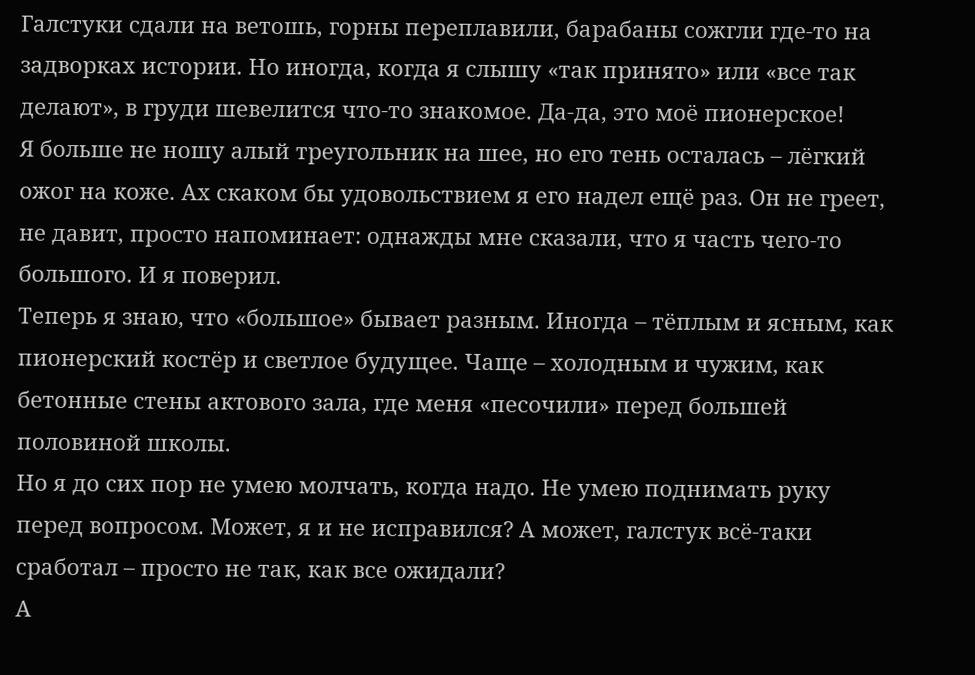Галстуки сдали на ветошь, горны переплавили, барабаны сожгли где-то на задворках истории. Но иногда, когда я слышу «так принято» или «все так делают», в груди шевелится что-то знакомое. Да-да, это моё пионерское!
Я больше не ношу алый треугольник на шее, но его тень осталась – лёгкий ожог на коже. Ах скаком бы удовольствием я его надел ещё раз. Он не греет, не давит, просто напоминает: однажды мне сказали, что я часть чего-то большого. И я поверил.
Теперь я знаю, что «большое» бывает разным. Иногда – тёплым и ясным, как пионерский костёр и светлое будущее. Чаще – холодным и чужим, как бетонные стены актового зала, где меня «песочили» перед большей половиной школы.
Но я до сих пор не умею молчать, когда надо. Не умею поднимать руку перед вопросом. Может, я и не исправился? А может, галстук всё-таки сработал – просто не так, как все ожидали?
А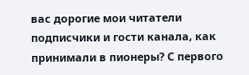вас дорогие мои читатели подписчики и гости канала, как принимали в пионеры? С первого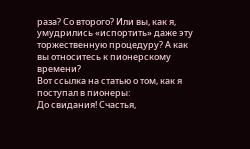раза? Со второго? Или вы, как я, умудрились «испортить» даже эту торжественную процедуру? А как вы относитесь к пионерскому времени?
Вот ссылка на статью о том, как я поступал в пионеры:
До свидания! Счастья,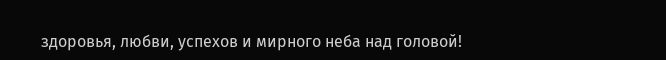здоровья, любви, успехов и мирного неба над головой!